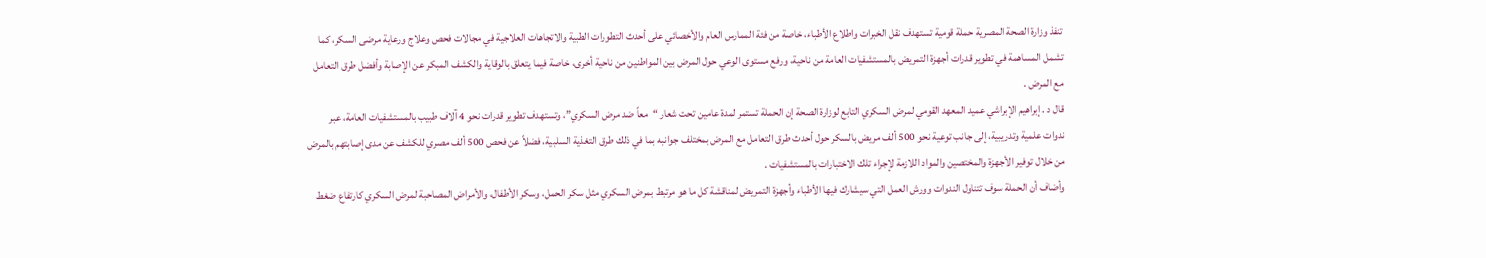تنفذ وزارة الصحة المصرية حملة قومية تستهدف نقل الخبرات واطلاع الأطباء، خاصة من فئة الممارس العام والأخصائي على أحدث التطورات الطبية والاتجاهات العلاجية في مجالات فحص وعلاج ورعاية مرضى السكر، كما تشمل المساهمة في تطوير قدرات أجهزة التمريض بالمستشفيات العامة من ناحية، ورفع مستوى الوعي حول المرض بين المواطنين من ناحية أخرى، خاصة فيما يتعلق بالوقاية والكشف المبكر عن الإصابة وأفضل طرق التعامل مع المرض .
قال د . إبراهيم الإبراشي عميد المعهد القومي لمرض السكري التابع لوزارة الصحة إن الحملة تستمر لمدة عامين تحت شعار “معاً ضد مرض السكري”، وتستهدف تطوير قدرات نحو 4 آلاف طبيب بالمستشفيات العامة، عبر ندوات علمية وتدريبية، إلى جانب توعية نحو 500 ألف مريض بالسكر حول أحدث طرق التعامل مع المرض بمختلف جوانبه بما في ذلك طرق التغذية السلبية، فضلاً عن فحص 500 ألف مصري للكشف عن مدى إصابتهم بالمرض من خلال توفير الأجهزة والمختصين والمواد اللازمة لإجراء تلك الاختبارات بالمستشفيات .
وأضاف أن الحملة سوف تتناول الندوات وورش العمل التي سيشارك فيها الأطباء وأجهزة التمريض لمناقشة كل ما هو مرتبط بمرض السكري مثل سكر الحمل، وسكر الأطفال، والأمراض المصاحبة لمرض السكري كارتفاع ضغط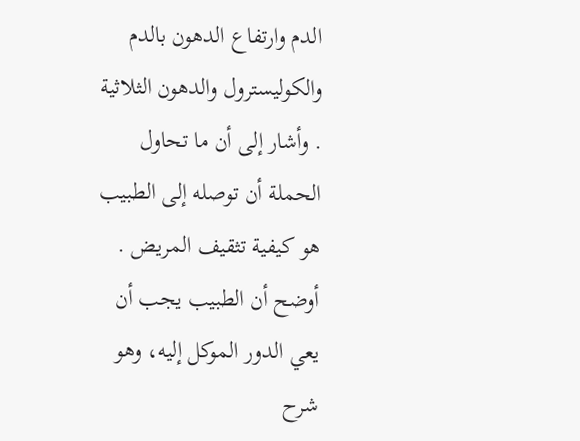الدم وارتفاع الدهون بالدم والكوليسترول والدهون الثلاثية . وأشار إلى أن ما تحاول الحملة أن توصله إلى الطبيب هو كيفية تثقيف المريض .
أوضح أن الطبيب يجب أن يعي الدور الموكل إليه، وهو شرح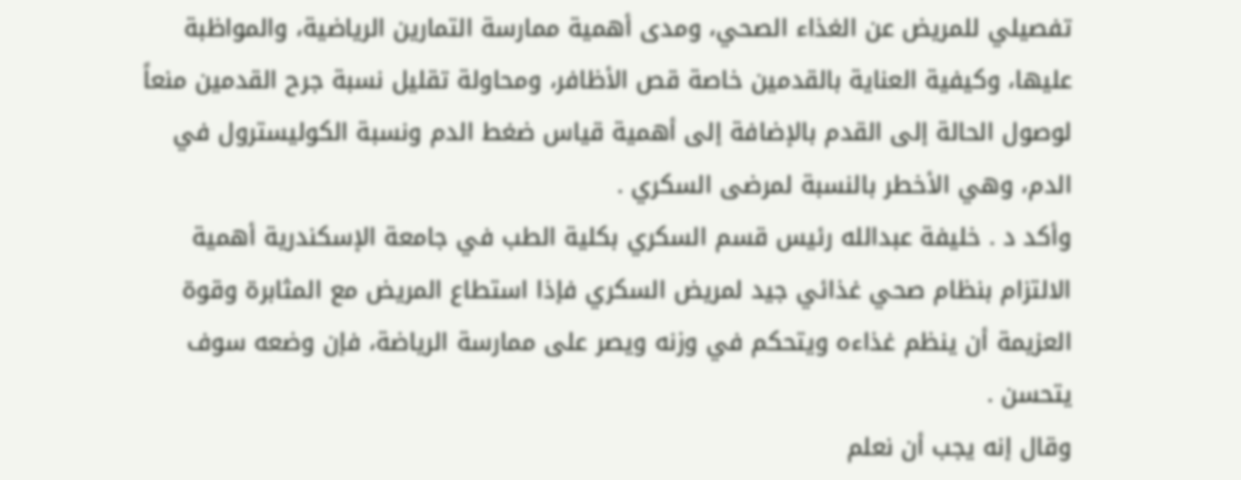تفصيلي للمريض عن الغذاء الصحي، ومدى أهمية ممارسة التمارين الرياضية، والمواظبة عليها، وكيفية العناية بالقدمين خاصة قص الأظافر، ومحاولة تقليل نسبة جرح القدمين منعاً لوصول الحالة إلى القدم بالإضافة إلى أهمية قياس ضغط الدم ونسبة الكوليسترول في الدم، وهي الأخطر بالنسبة لمرضى السكري .
وأكد د . خليفة عبدالله رئيس قسم السكري بكلية الطب في جامعة الإسكندرية أهمية الالتزام بنظام صحي غذائي جيد لمريض السكري فإذا استطاع المريض مع المثابرة وقوة العزيمة أن ينظم غذاءه ويتحكم في وزنه ويصر على ممارسة الرياضة، فإن وضعه سوف يتحسن .
وقال إنه يجب أن نعلم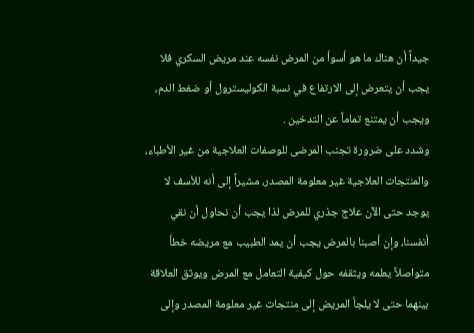جيداً أن هناك ما هو أسوأ من المرض نفسه عند مريض السكري فلا يجب أن يتعرض إلى الارتفاع في نسبة الكوليسترول أو ضغط الدم، ويجب أن يمتنع تماماً عن التدخين .
وشدد على ضرورة تجنب المرضى للوصفات العلاجية من غير الأطباء، والمنتجات العلاجية غير معلومة المصدر، مشيراً إلى أنه للأسف لا يوجد حتى الآن علاج جذري للمرض لذا يجب أن نحاول أن نقي أنفسنا، وإن أصبنا بالمرض يجب أن يمد الطبيب مع مريضه خطأ متواصلاً يعلمه ويثقفه حول كيفية التعامل مع المرض ويوثق العلاقة بينهما حتى لا يلجأ المريض إلى منتجات غير معلومة المصدر وإلى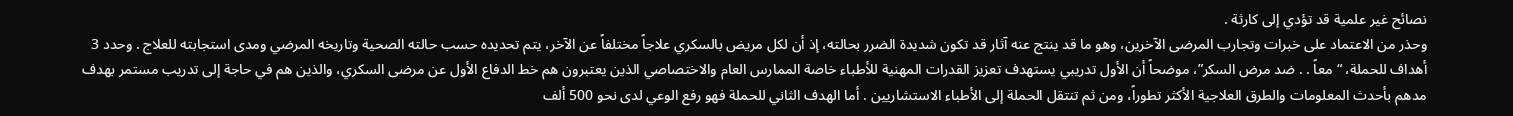نصائح غير علمية قد تؤدي إلى كارثة .
وحذر من الاعتماد على خبرات وتجارب المرضى الآخرين، وهو ما قد ينتج عنه آثار قد تكون شديدة الضرر بحالته، إذ أن لكل مريض بالسكري علاجاً مختلفاً عن الآخر، يتم تحديده حسب حالته الصحية وتاريخه المرضي ومدى استجابته للعلاج . وحدد 3 أهداف للحملة، “معاً . . ضد مرض السكر”، موضحاً أن الأول تدريبي يستهدف تعزيز القدرات المهنية للأطباء خاصة الممارس العام والاختصاصي الذين يعتبرون هم خط الدفاع الأول عن مرضى السكري، والذين هم في حاجة إلى تدريب مستمر بهدف مدهم بأحدث المعلومات والطرق العلاجية الأكثر تطوراً، ومن ثم تنتقل الحملة إلى الأطباء الاستشاريين . أما الهدف الثاني للحملة فهو رفع الوعي لدى نحو 500 ألف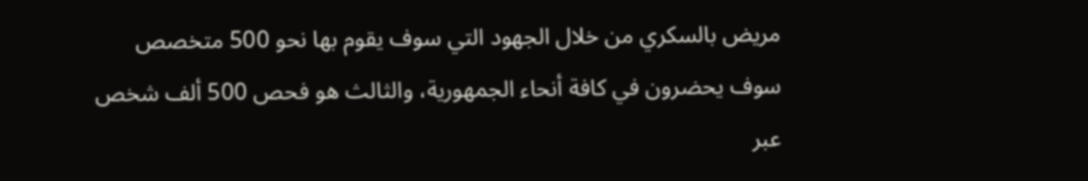مريض بالسكري من خلال الجهود التي سوف يقوم بها نحو 500 متخصص سوف يحضرون في كافة أنحاء الجمهورية، والثالث هو فحص 500 ألف شخص عبر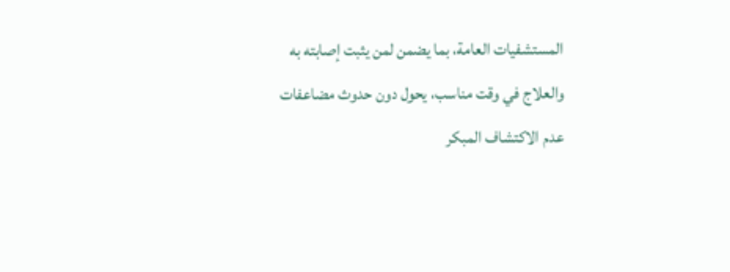المستشفيات العامة، بما يضمن لمن يثبت إصابته به والعلاج في وقت مناسب، يحول دون حدوث مضاعفات عدم الاكتشاف المبكر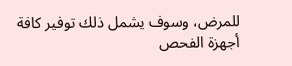للمرض، وسوف يشمل ذلك توفير كافة أجهزة الفحص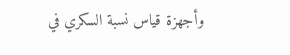وأجهزة قياس نسبة السكري في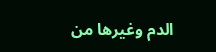الدم وغيرها من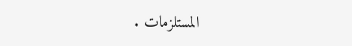المستلزمات .